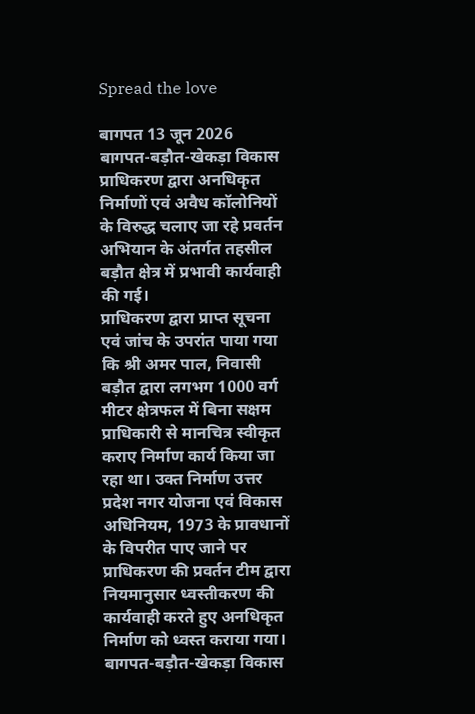Spread the love

बागपत 13 जून 2026
बागपत-बड़ौत-खेकड़ा विकास प्राधिकरण द्वारा अनधिकृत निर्माणों एवं अवैध कॉलोनियों के विरुद्ध चलाए जा रहे प्रवर्तन अभियान के अंतर्गत तहसील बड़ौत क्षेत्र में प्रभावी कार्यवाही की गई।
प्राधिकरण द्वारा प्राप्त सूचना एवं जांच के उपरांत पाया गया कि श्री अमर पाल, निवासी बड़ौत द्वारा लगभग 1000 वर्ग मीटर क्षेत्रफल में बिना सक्षम प्राधिकारी से मानचित्र स्वीकृत कराए निर्माण कार्य किया जा रहा था। उक्त निर्माण उत्तर प्रदेश नगर योजना एवं विकास अधिनियम, 1973 के प्रावधानों के विपरीत पाए जाने पर प्राधिकरण की प्रवर्तन टीम द्वारा नियमानुसार ध्वस्तीकरण की कार्यवाही करते हुए अनधिकृत निर्माण को ध्वस्त कराया गया।
बागपत-बड़ौत-खेकड़ा विकास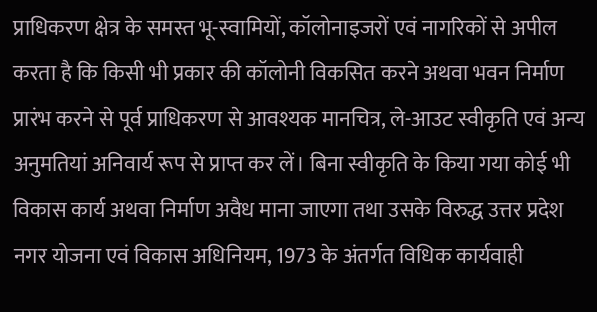प्राधिकरण क्षेत्र के समस्त भू-स्वामियों, कॉलोनाइजरों एवं नागरिकों से अपील करता है कि किसी भी प्रकार की कॉलोनी विकसित करने अथवा भवन निर्माण प्रारंभ करने से पूर्व प्राधिकरण से आवश्यक मानचित्र, ले-आउट स्वीकृति एवं अन्य अनुमतियां अनिवार्य रूप से प्राप्त कर लें। बिना स्वीकृति के किया गया कोई भी विकास कार्य अथवा निर्माण अवैध माना जाएगा तथा उसके विरुद्ध उत्तर प्रदेश नगर योजना एवं विकास अधिनियम, 1973 के अंतर्गत विधिक कार्यवाही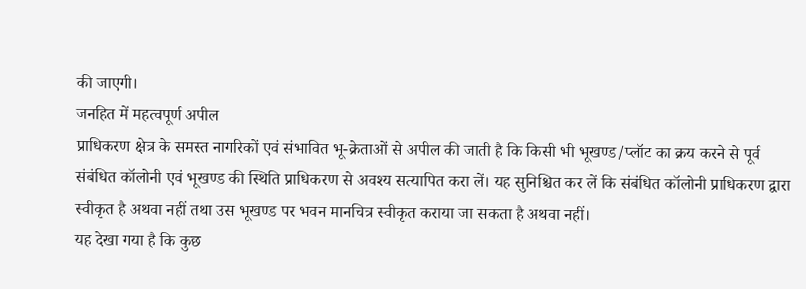की जाएगी।
जनहित में महत्वपूर्ण अपील
प्राधिकरण क्षेत्र के समस्त नागरिकों एवं संभावित भू-क्रेताओं से अपील की जाती है कि किसी भी भूखण्ड/प्लॉट का क्रय करने से पूर्व संबंधित कॉलोनी एवं भूखण्ड की स्थिति प्राधिकरण से अवश्य सत्यापित करा लें। यह सुनिश्चित कर लें कि संबंधित कॉलोनी प्राधिकरण द्वारा स्वीकृत है अथवा नहीं तथा उस भूखण्ड पर भवन मानचित्र स्वीकृत कराया जा सकता है अथवा नहीं।
यह देखा गया है कि कुछ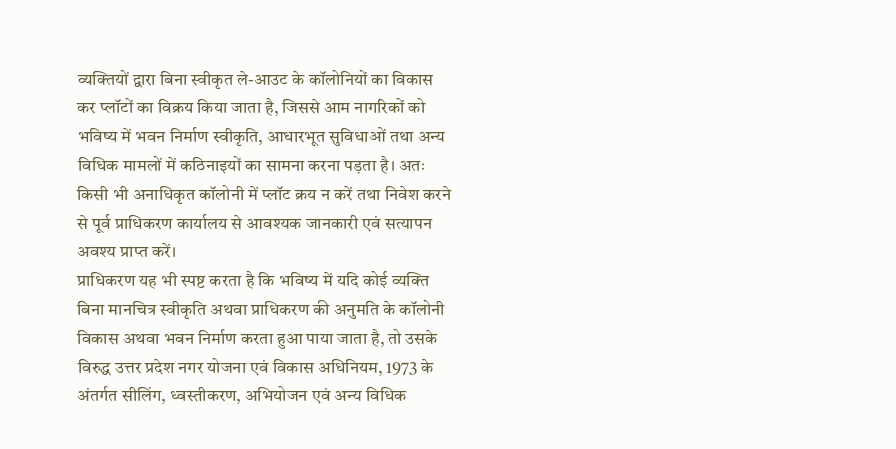व्यक्तियों द्वारा बिना स्वीकृत ले-आउट के कॉलोनियों का विकास कर प्लॉटों का विक्रय किया जाता है, जिससे आम नागरिकों को भविष्य में भवन निर्माण स्वीकृति, आधारभूत सुविधाओं तथा अन्य विधिक मामलों में कठिनाइयों का सामना करना पड़ता है। अतः किसी भी अनाधिकृत कॉलोनी में प्लॉट क्रय न करें तथा निवेश करने से पूर्व प्राधिकरण कार्यालय से आवश्यक जानकारी एवं सत्यापन अवश्य प्राप्त करें।
प्राधिकरण यह भी स्पष्ट करता है कि भविष्य में यदि कोई व्यक्ति बिना मानचित्र स्वीकृति अथवा प्राधिकरण की अनुमति के कॉलोनी विकास अथवा भवन निर्माण करता हुआ पाया जाता है, तो उसके विरुद्ध उत्तर प्रदेश नगर योजना एवं विकास अधिनियम, 1973 के अंतर्गत सीलिंग, ध्वस्तीकरण, अभियोजन एवं अन्य विधिक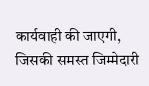कार्यवाही की जाएगी, जिसकी समस्त जिम्मेदारी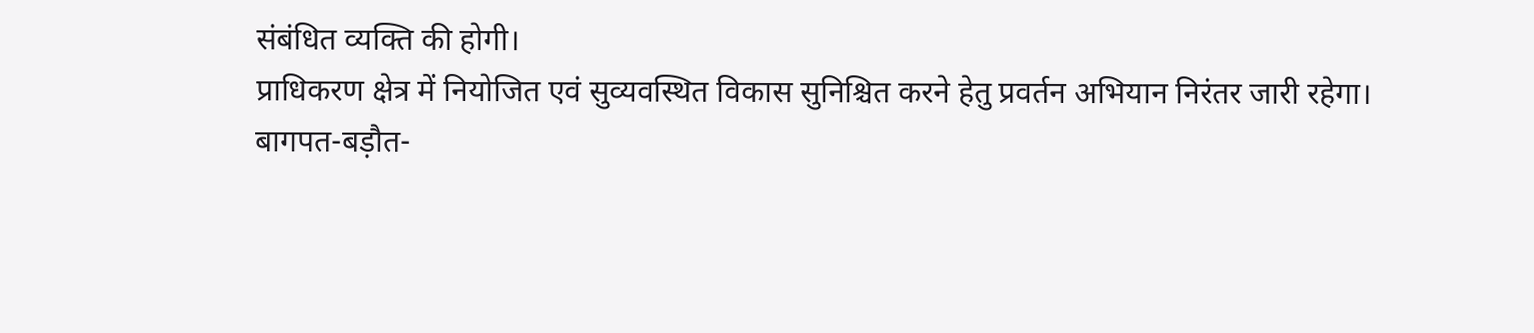संबंधित व्यक्ति की होगी।
प्राधिकरण क्षेत्र में नियोजित एवं सुव्यवस्थित विकास सुनिश्चित करने हेतु प्रवर्तन अभियान निरंतर जारी रहेगा।
बागपत-बड़ौत-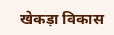खेकड़ा विकास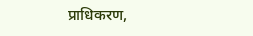प्राधिकरण,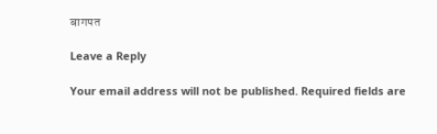बागपत

Leave a Reply

Your email address will not be published. Required fields are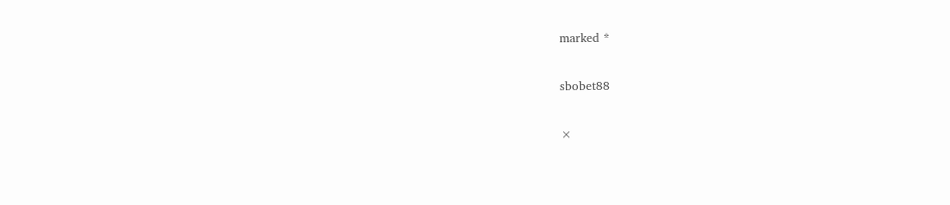marked *

sbobet88

×